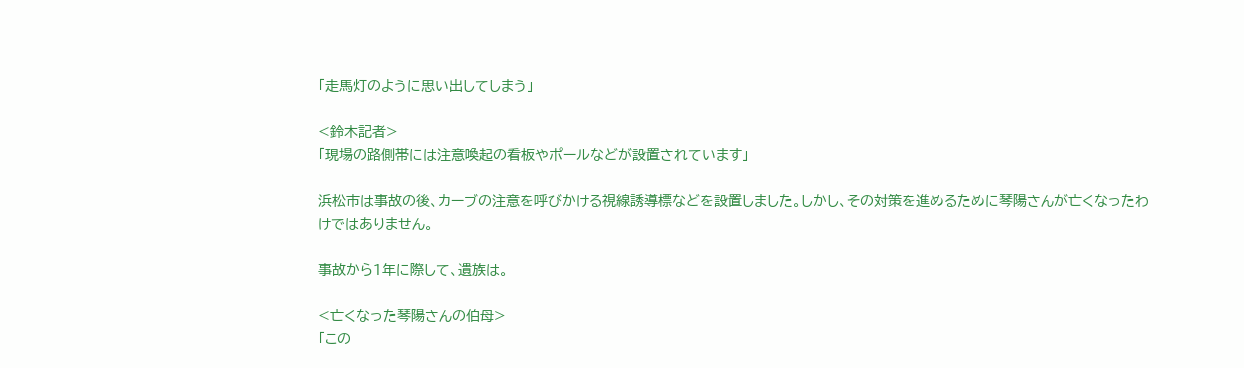「走馬灯のように思い出してしまう」

<鈴木記者>
「現場の路側帯には注意喚起の看板やポールなどが設置されています」

浜松市は事故の後、カーブの注意を呼びかける視線誘導標などを設置しました。しかし、その対策を進めるために琴陽さんが亡くなったわけではありません。

事故から1年に際して、遺族は。

<亡くなった琴陽さんの伯母>
「この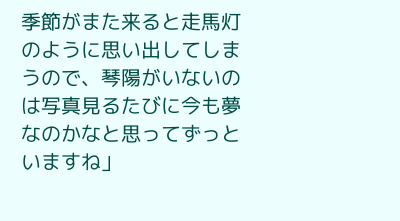季節がまた来ると走馬灯のように思い出してしまうので、琴陽がいないのは写真見るたびに今も夢なのかなと思ってずっといますね」